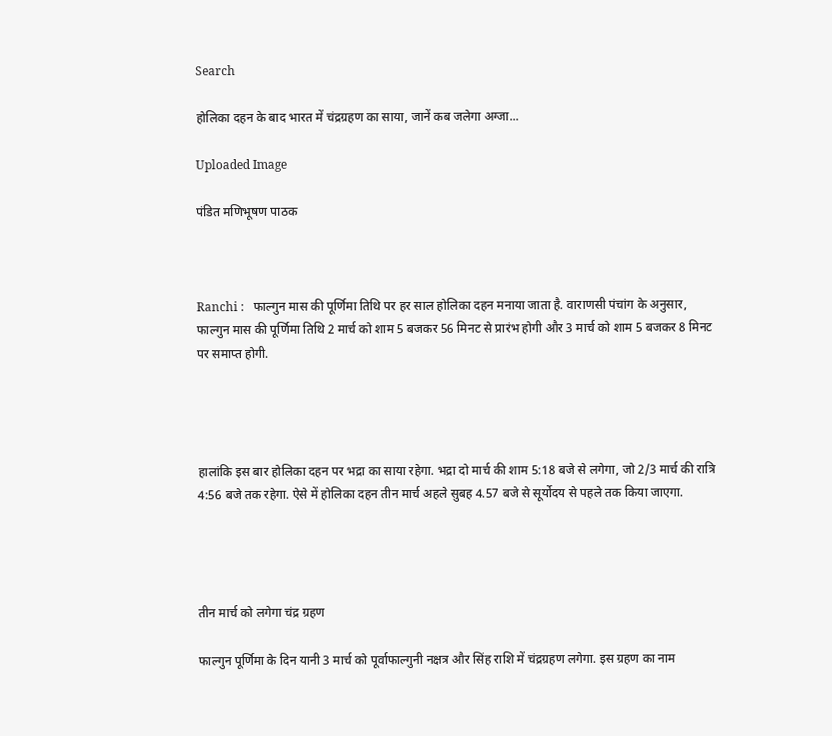Search

होलिका दहन के बाद भारत में चंद्रग्रहण का साया, जानें कब जलेगा अग्जा...

Uploaded Image

पंडित मणिभूषण पाठक



Ranchi :   फाल्गुन मास की पूर्णिमा तिथि पर हर साल होलिका दहन मनाया जाता है. वाराणसी पंचांग के अनुसार, फाल्गुन मास की पूर्णिमा तिथि 2 मार्च को शाम 5 बजकर 56 मिनट से प्रारंभ होगी और 3 मार्च को शाम 5 बजकर 8 मिनट पर समाप्त होगी.




हालांकि इस बार होलिका दहन पर भद्रा का साया रहेगा. भद्रा दो मार्च की शाम 5:18 बजे से लगेगा, जो 2/3 मार्च की रात्रि 4:56 बजे तक रहेगा. ऐसे में होलिका दहन तीन मार्च अहले सुबह 4.57 बजे से सूर्योदय से पहले तक किया जाएगा.




तीन मार्च को लगेगा चंद्र ग्रहण

फाल्गुन पूर्णिमा के दिन यानी 3 मार्च को पूर्वाफाल्गुनी नक्षत्र और सिंह राशि में चंद्रग्रहण लगेगा. इस ग्रहण का नाम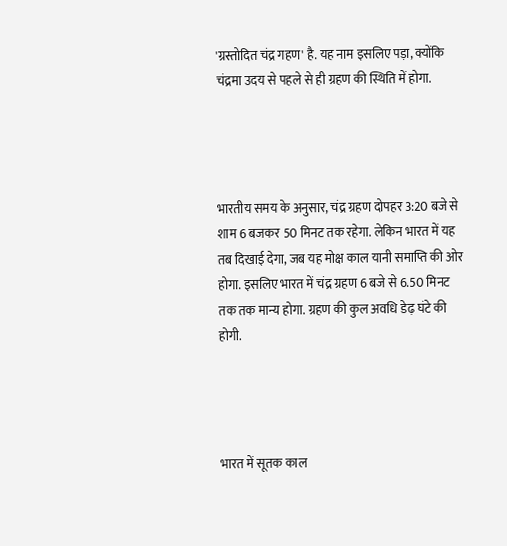'ग्रस्तोदित चंद्र गहण' है. यह नाम इसलिए पड़ा, क्योंकि चंद्रमा उदय से पहले से ही ग्रहण की स्थिति में होगा.




भारतीय समय के अनुसार, चंद्र ग्रहण दोपहर 3:20 बजे से शाम 6 बजकर 50 मिनट तक रहेगा. लेकिन भारत में यह तब दिखाई देगा, जब यह मोक्ष काल यानी समाप्ति की ओर होगा. इसलिए भारत में चंद्र ग्रहण 6 बजे से 6.50 मिनट तक तक मान्य होगा. ग्रहण की कुल अवधि डेढ़ घंटे की होगी.




भारत में सूतक काल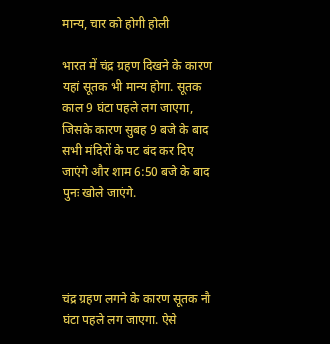मान्य, चार को होगी होली

भारत में चंद्र ग्रहण दिखने के कारण यहां सूतक भी मान्य होगा. सूतक काल 9 घंटा पहले लग जाएगा, जिसके कारण सुबह 9 बजे के बाद सभी मंदिरों के पट बंद कर दिए जाएंगे और शाम 6:50 बजे के बाद पुनः खोले जाएंगे.




चंद्र ग्रहण लगने के कारण सूतक नौ घंटा पहले लग जाएगा. ऐसे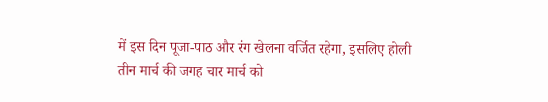में इस दिन पूजा-पाठ और रंग खेलना वर्जित रहेगा, इसलिए होली तीन मार्च की जगह चार मार्च को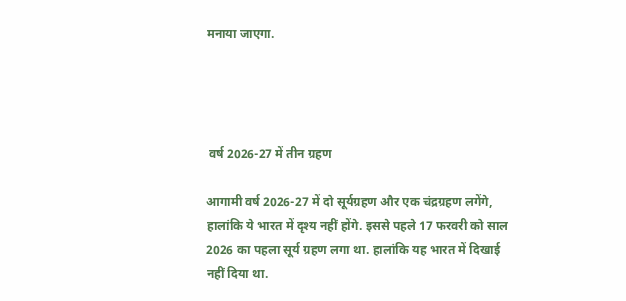मनाया जाएगा.




 वर्ष 2026-27 में तीन ग्रहण

आगामी वर्ष 2026-27 में दो सूर्यग्रहण और एक चंद्रग्रहण लगेंगे, हालांकि ये भारत में दृश्य नहीं होंगे. इससे पहले 17 फरवरी को साल 2026 का पहला सूर्य ग्रहण लगा था. हालांकि यह भारत में दिखाई नहीं दिया था.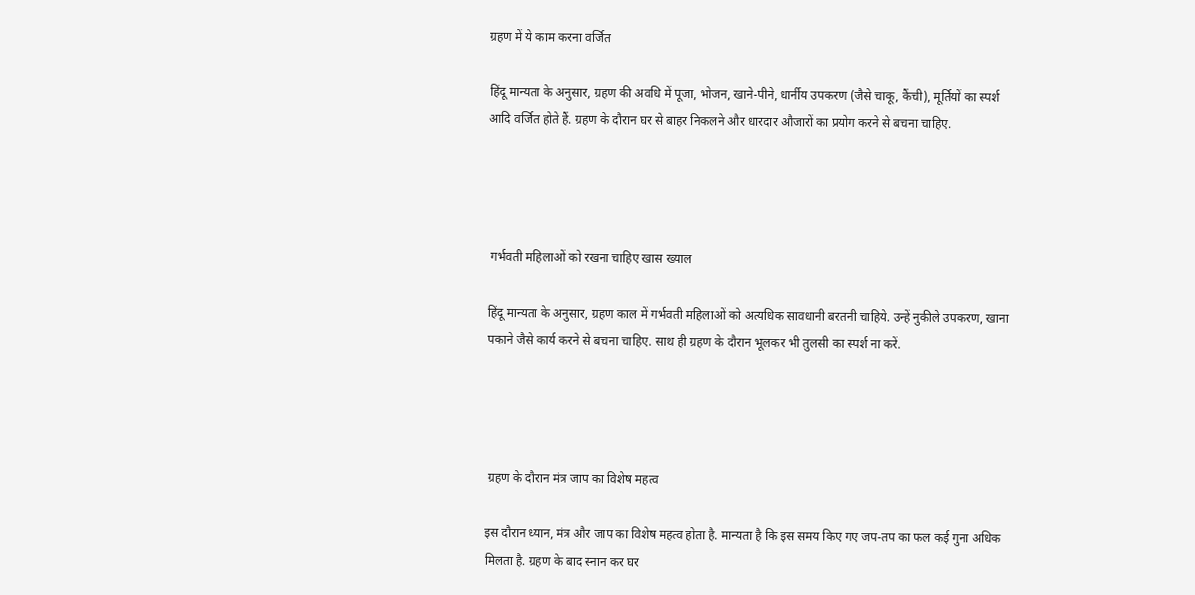ग्रहण में ये काम करना वर्जित

हिंदू मान्यता के अनुसार, ग्रहण की अवधि में पूजा, भोजन, खाने-पीने, धार्नीय उपकरण (जैसे चाकू, कैंची), मूर्तियों का स्पर्श आदि वर्जित होते हैं. ग्रहण के दौरान घर से बाहर निकलने और धारदार औजारों का प्रयोग करने से बचना चाहिए.




 गर्भवती महिलाओं को रखना चाहिए खास ख्याल

हिंदू मान्यता के अनुसार, ग्रहण काल में गर्भवती महिलाओं को अत्यधिक सावधानी बरतनी चाहिये. उन्हें नुकीले उपकरण, खाना पकाने जैसे कार्य करने से बचना चाहिए. साथ ही ग्रहण के दौरान भूलकर भी तुलसी का स्पर्श ना करें.




 ग्रहण के दौरान मंत्र जाप का विशेष महत्व

इस दौरान ध्यान, मंत्र और जाप का विशेष महत्व होता है. मान्यता है कि इस समय किए गए जप-तप का फल कई गुना अधिक मिलता है. ग्रहण के बाद स्नान कर घर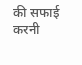की सफाई करनी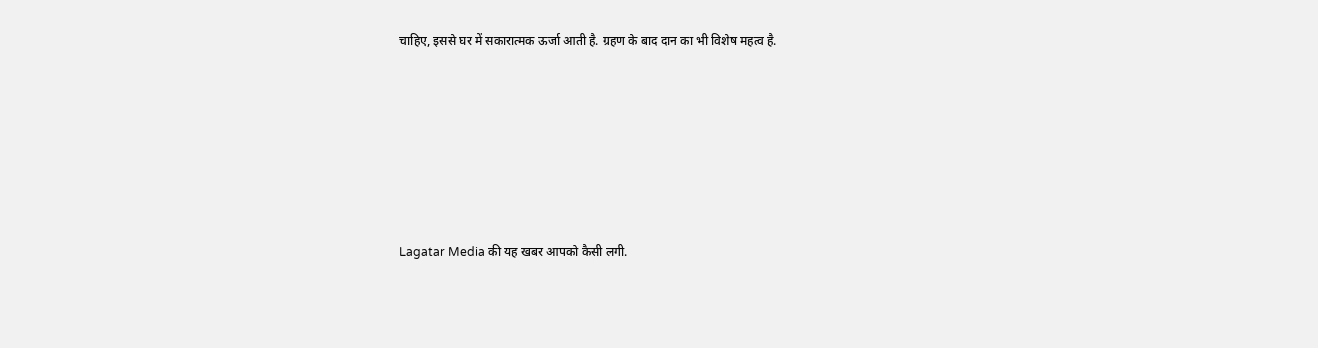चाहिए, इससे घर में सकारात्मक ऊर्जा आती है. ग्रहण के बाद दान का भी विशेष महत्व है.







Lagatar Media की यह खबर आपको कैसी लगी.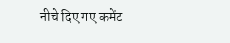नीचे दिए गए कमेंट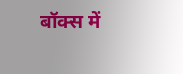बॉक्स में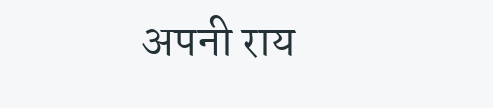अपनी राय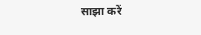साझा करें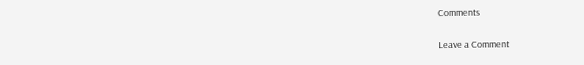Comments

Leave a Comment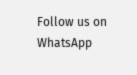Follow us on WhatsApp